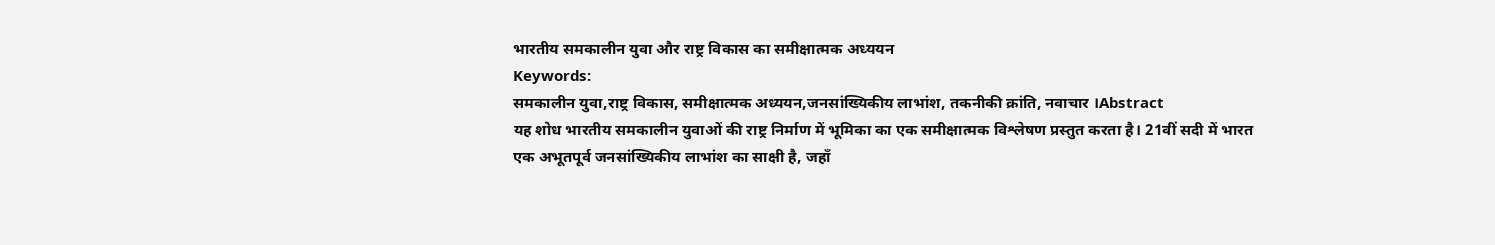भारतीय समकालीन युवा और राष्ट्र विकास का समीक्षात्मक अध्ययन
Keywords:
समकालीन युवा,राष्ट्र विकास, समीक्षात्मक अध्ययन,जनसांख्यिकीय लाभांश, तकनीकी क्रांति, नवाचार ।Abstract
यह शोध भारतीय समकालीन युवाओं की राष्ट्र निर्माण में भूमिका का एक समीक्षात्मक विश्लेषण प्रस्तुत करता है। 21वीं सदी में भारत एक अभूतपूर्व जनसांख्यिकीय लाभांश का साक्षी है, जहाँ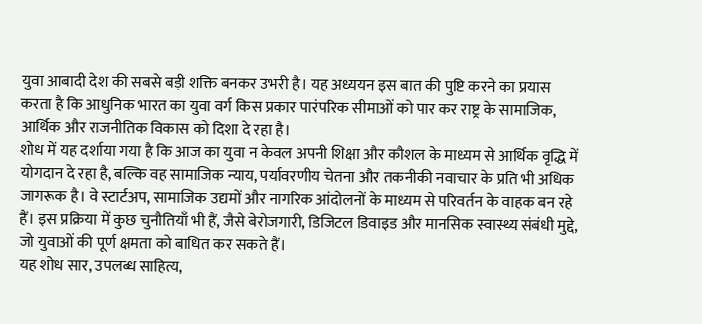युवा आबादी देश की सबसे बड़ी शक्ति बनकर उभरी है। यह अध्ययन इस बात की पुष्टि करने का प्रयास करता है कि आधुनिक भारत का युवा वर्ग किस प्रकार पारंपरिक सीमाओं को पार कर राष्ट्र के सामाजिक, आर्थिक और राजनीतिक विकास को दिशा दे रहा है।
शोध में यह दर्शाया गया है कि आज का युवा न केवल अपनी शिक्षा और कौशल के माध्यम से आर्थिक वृद्धि में योगदान दे रहा है, बल्कि वह सामाजिक न्याय, पर्यावरणीय चेतना और तकनीकी नवाचार के प्रति भी अधिक जागरूक है। वे स्टार्टअप, सामाजिक उद्यमों और नागरिक आंदोलनों के माध्यम से परिवर्तन के वाहक बन रहे हैं। इस प्रक्रिया में कुछ चुनौतियाँ भी हैं, जैसे बेरोजगारी, डिजिटल डिवाइड और मानसिक स्वास्थ्य संबंधी मुद्दे, जो युवाओं की पूर्ण क्षमता को बाधित कर सकते हैं।
यह शोध सार, उपलब्ध साहित्य,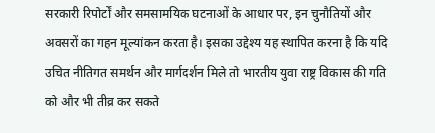सरकारी रिपोर्टों और समसामयिक घटनाओं के आधार पर, इन चुनौतियों और अवसरों का गहन मूल्यांकन करता है। इसका उद्देश्य यह स्थापित करना है कि यदि उचित नीतिगत समर्थन और मार्गदर्शन मिले तो भारतीय युवा राष्ट्र विकास की गति को और भी तीव्र कर सकते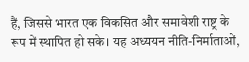हैं, जिससे भारत एक विकसित और समावेशी राष्ट्र के रूप में स्थापित हो सके। यह अध्ययन नीति-निर्माताओं,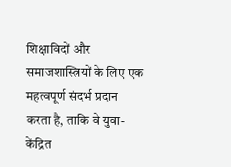शिक्षाविदों और समाजशास्त्रियों के लिए एक महत्वपूर्ण संदर्भ प्रदान करता है, ताकि वे युवा-केंद्रित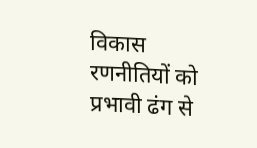विकास रणनीतियों को प्रभावी ढंग से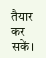तैयार कर सकें।